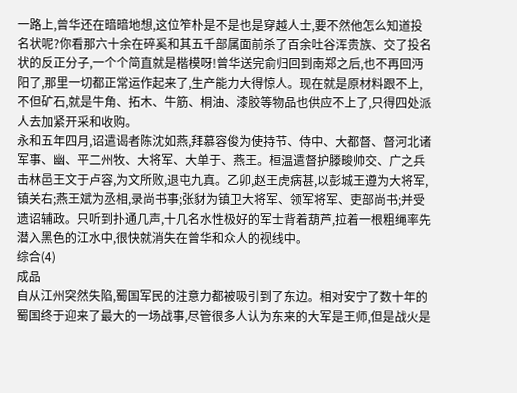一路上,曾华还在暗暗地想,这位笮朴是不是也是穿越人士,要不然他怎么知道投名状呢?你看那六十余在碎奚和其五千部属面前杀了百余吐谷浑贵族、交了投名状的反正分子,一个个简直就是楷模呀!曾华送完俞归回到南郑之后,也不再回沔阳了,那里一切都正常运作起来了,生产能力大得惊人。现在就是原材料跟不上,不但矿石,就是牛角、拓木、牛筋、桐油、漆胶等物品也供应不上了,只得四处派人去加紧开采和收购。
永和五年四月,诏遣谒者陈沈如燕,拜慕容俊为使持节、侍中、大都督、督河北诸军事、幽、平二州牧、大将军、大单于、燕王。桓温遣督护滕畯帅交、广之兵击林邑王文于卢容,为文所败,退屯九真。乙卯,赵王虎病甚,以彭城王遵为大将军,镇关右;燕王斌为丞相,录尚书事;张豺为镇卫大将军、领军将军、吏部尚书;并受遗诏辅政。只听到扑通几声,十几名水性极好的军士背着葫芦,拉着一根粗绳率先潜入黑色的江水中,很快就消失在曾华和众人的视线中。
综合(4)
成品
自从江州突然失陷,蜀国军民的注意力都被吸引到了东边。相对安宁了数十年的蜀国终于迎来了最大的一场战事,尽管很多人认为东来的大军是王师,但是战火是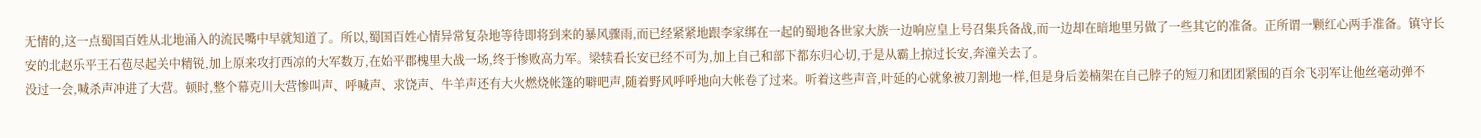无情的,这一点蜀国百姓从北地涌入的流民嘴中早就知道了。所以,蜀国百姓心情异常复杂地等待即将到来的暴风骤雨,而已经紧紧地跟李家绑在一起的蜀地各世家大族一边响应皇上号召集兵备战,而一边却在暗地里另做了一些其它的准备。正所谓一颗红心两手准备。镇守长安的北赵乐平王石苞尽起关中精锐,加上原来攻打西凉的大军数万,在始平郡槐里大战一场,终于惨败高力军。梁犊看长安已经不可为,加上自己和部下都东归心切,于是从霸上掠过长安,奔潼关去了。
没过一会,喊杀声冲进了大营。顿时,整个幕克川大营惨叫声、呼喊声、求饶声、牛羊声还有大火燃烧帐篷的噼吧声,随着野风呼呼地向大帐卷了过来。听着这些声音,叶延的心就象被刀割地一样,但是身后姜楠架在自己脖子的短刀和团团紧围的百余飞羽军让他丝毫动弹不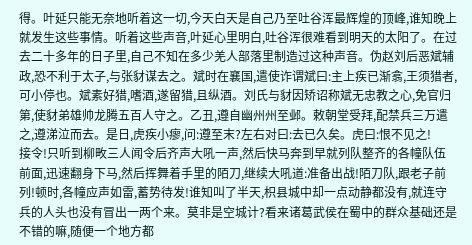得。叶延只能无奈地听着这一切,今天白天是自己乃至吐谷浑最辉煌的顶峰,谁知晚上就发生这些事情。听着这些声音,叶延心里明白,吐谷浑很难看到明天的太阳了。在过去二十多年的日子里,自己不知在多少羌人部落里制造过这种声音。伪赵刘后恶斌辅政,恐不利于太子,与张豺谋去之。斌时在襄国,遣使诈谓斌曰:主上疾已渐翕,王须猎者,可小停也。斌素好猎,嗜酒,遂留猎,且纵酒。刘氏与豺因矫诏称斌无忠教之心,免官归第,使豺弟雄帅龙腾五百人守之。乙丑,遵自幽州州至邺。敕朝堂受拜,配禁兵三万遣之,遵涕泣而去。是日,虎疾小瘳,问:遵至末?左右对曰:去已久矣。虎曰:恨不见之!
接令!只听到柳畋三人闻令后齐声大吼一声,然后快马奔到早就列队整齐的各幢队伍前面,迅速翻身下马,然后挥舞着手里的陌刀,继续大吼道:准备出战!陌刀队,跟老子前列!顿时,各幢应声如雷,蓄势待发!谁知叫了半天,枳县城中却一点动静都没有,就连守兵的人头也没有冒出一两个来。莫非是空城计?看来诸葛武侯在蜀中的群众基础还是不错的嘛,随便一个地方都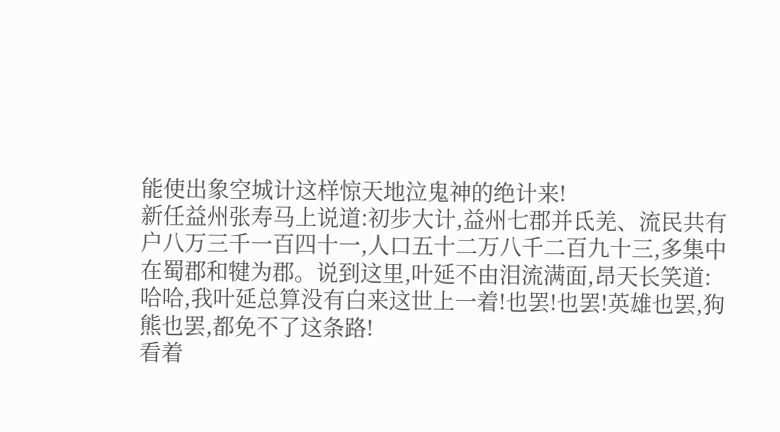能使出象空城计这样惊天地泣鬼神的绝计来!
新任益州张寿马上说道:初步大计,益州七郡并氐羌、流民共有户八万三千一百四十一,人口五十二万八千二百九十三,多集中在蜀郡和犍为郡。说到这里,叶延不由泪流满面,昂天长笑道:哈哈,我叶延总算没有白来这世上一着!也罢!也罢!英雄也罢,狗熊也罢,都免不了这条路!
看着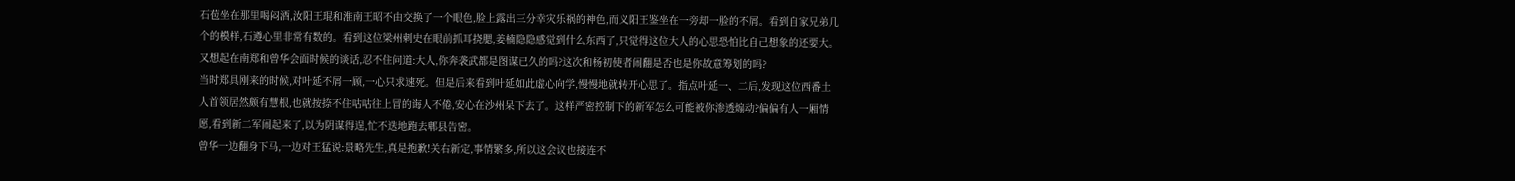石苞坐在那里喝闷酒,汝阳王琨和淮南王昭不由交换了一个眼色,脸上露出三分幸灾乐祸的神色,而义阳王鉴坐在一旁却一脸的不屑。看到自家兄弟几个的模样,石遵心里非常有数的。看到这位梁州刺史在眼前抓耳挠腮,姜楠隐隐感觉到什么东西了,只觉得这位大人的心思恐怕比自己想象的还要大。又想起在南郑和曾华会面时候的谈话,忍不住问道:大人,你奔袭武都是图谋已久的吗?这次和杨初使者闹翻是否也是你故意筹划的吗?
当时郑具刚来的时候,对叶延不屑一顾,一心只求速死。但是后来看到叶延如此虚心向学,慢慢地就转开心思了。指点叶延一、二后,发现这位西番土人首领居然颇有慧根,也就按捺不住咕咕往上冒的诲人不倦,安心在沙州呆下去了。这样严密控制下的新军怎么可能被你渗透煽动?偏偏有人一厢情愿,看到新二军闹起来了,以为阴谋得逞,忙不迭地跑去郫县告密。
曾华一边翻身下马,一边对王猛说:景略先生,真是抱歉!关右新定,事情繁多,所以这会议也接连不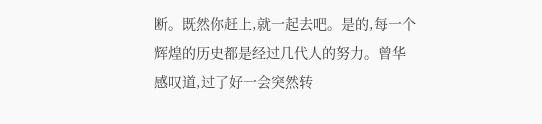断。既然你赶上,就一起去吧。是的,每一个辉煌的历史都是经过几代人的努力。曾华感叹道,过了好一会突然转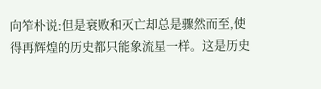向笮朴说:但是衰败和灭亡却总是骤然而至,使得再辉煌的历史都只能象流星一样。这是历史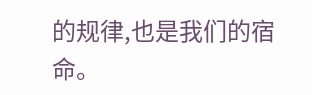的规律,也是我们的宿命。